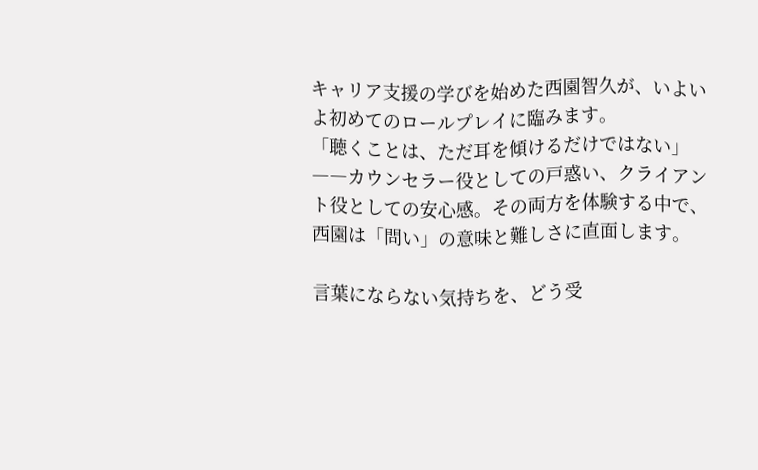キャリア支援の学びを始めた西園智久が、いよいよ初めてのロールプレイに臨みます。
「聴くことは、ただ耳を傾けるだけではない」――カウンセラー役としての戸惑い、クライアント役としての安心感。その両方を体験する中で、西園は「問い」の意味と難しさに直面します。

言葉にならない気持ちを、どう受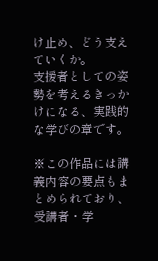け止め、どう支えていくか。
支援者としての姿勢を考えるきっかけになる、実践的な学びの章です。

※この作品には講義内容の要点もまとめられており、受講者・学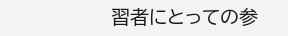習者にとっての参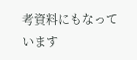考資料にもなっています